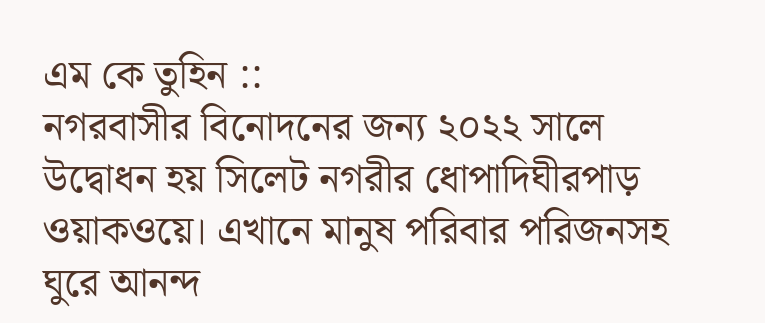এম কে তুহিন ::
নগরবাসীর বিনোদনের জন্য ২০২২ সালে উদ্বোধন হয় সিলেট নগরীর ধোপাদিঘীরপাড় ওয়াকওয়ে। এখানে মানুষ পরিবার পরিজনসহ ঘুরে আনন্দ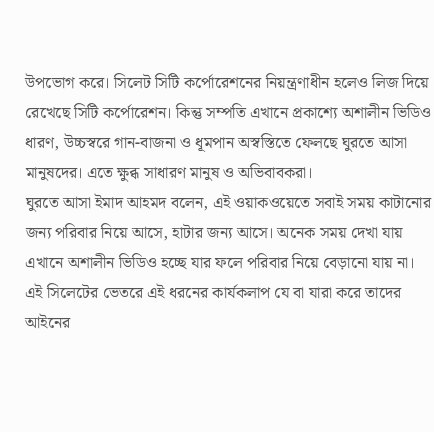উপভোগ করে। সিলেট সিটি কর্পোরেশনের নিয়ন্ত্রণাধীন হলেও লিজ দিয়ে রেখেছে সিটি কর্পোরেশন। কিন্তু সম্পতি এখানে প্রকাশ্যে অশালীন ভিডিও ধারণ, উচ্চস্বরে গান-বাজনা ও ধূমপান অস্বস্তিতে ফেলছে ঘুরতে আসা মানুষদের। এতে ক্ষুব্ধ সাধারণ মানুষ ও অভিবাবকরা।
ঘুরতে আসা ইমাদ আহমদ বলেন, এই ওয়াকওয়েতে সবাই সময় কাটানোর জন্য পরিবার নিয়ে আসে, হাটার জন্য আসে। অনেক সময় দেখা যায় এখানে অশালীন ভিডিও হচ্ছে যার ফলে পরিবার নিয়ে বেড়ানো যায় না। এই সিলেটের ভেতরে এই ধরনের কার্যকলাপ যে বা যারা করে তাদের আইনের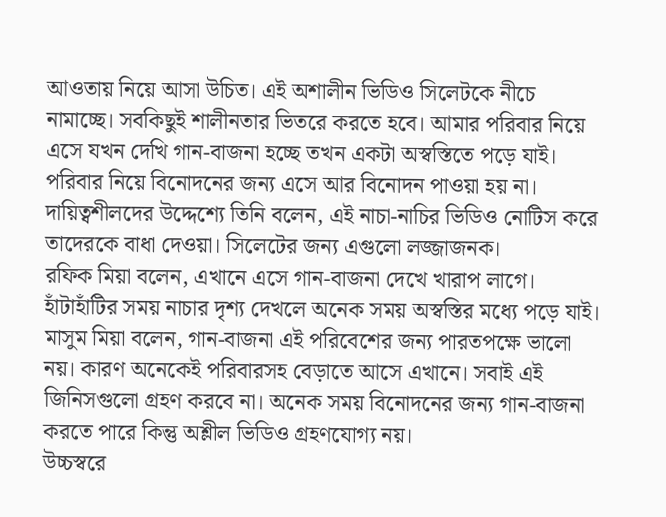আওতায় নিয়ে আসা উচিত। এই অশালীন ভিডিও সিলেটকে নীচে নামাচ্ছে। সবকিছুই শালীনতার ভিতরে করতে হবে। আমার পরিবার নিয়ে এসে যখন দেখি গান-বাজনা হচ্ছে তখন একটা অস্বস্তিতে পড়ে যাই। পরিবার নিয়ে বিনোদনের জন্য এসে আর বিনোদন পাওয়া হয় না। দায়িত্বশীলদের উদ্দেশ্যে তিনি বলেন, এই নাচা-নাচির ভিডিও নোটিস করে তাদেরকে বাধা দেওয়া। সিলেটের জন্য এগুলো লজ্জাজনক।
রফিক মিয়া বলেন, এখানে এসে গান-বাজনা দেখে খারাপ লাগে। হাঁটাহাঁটির সময় নাচার দৃশ্য দেখলে অনেক সময় অস্বস্তির মধ্যে পড়ে যাই।
মাসুম মিয়া বলেন, গান-বাজনা এই পরিবেশের জন্য পারতপক্ষে ভালো নয়। কারণ অনেকেই পরিবারসহ বেড়াতে আসে এখানে। সবাই এই জিনিসগুলো গ্রহণ করবে না। অনেক সময় বিনোদনের জন্য গান-বাজনা করতে পারে কিন্তু অশ্লীল ভিডিও গ্রহণযোগ্য নয়।
উচ্চস্বরে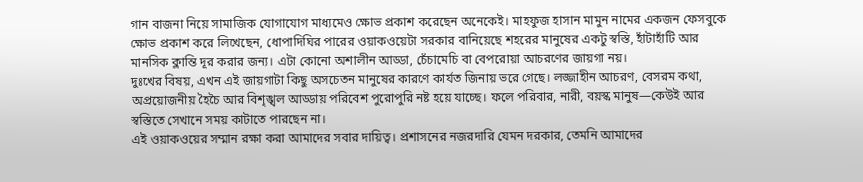গান বাজনা নিয়ে সামাজিক যোগাযোগ মাধ্যমেও ক্ষোভ প্রকাশ করেছেন অনেকেই। মাহফুজ হাসান মামুন নামের একজন ফেসবুকে ক্ষোভ প্রকাশ করে লিখেছেন, ধোপাদিঘির পারের ওয়াকওয়েটা সরকার বানিয়েছে শহরের মানুষের একটু স্বস্তি, হাঁটাহাঁটি আর মানসিক ক্লান্তি দূর করার জন্য। এটা কোনো অশালীন আড্ডা, চেঁচামেচি বা বেপরোয়া আচরণের জায়গা নয়।
দুঃখের বিষয়, এখন এই জায়গাটা কিছু অসচেতন মানুষের কারণে কার্যত জিনায় ভরে গেছে। লজ্জাহীন আচরণ, বেসরম কথা, অপ্রয়োজনীয় হৈচৈ আর বিশৃঙ্খল আড্ডায় পরিবেশ পুরোপুরি নষ্ট হয়ে যাচ্ছে। ফলে পরিবার, নারী, বয়স্ক মানুষ—কেউই আর স্বস্তিতে সেখানে সময় কাটাতে পারছেন না।
এই ওয়াকওয়ের সম্মান রক্ষা করা আমাদের সবার দায়িত্ব। প্রশাসনের নজরদারি যেমন দরকার, তেমনি আমাদের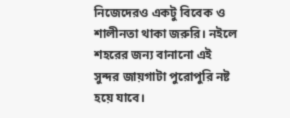নিজেদেরও একটু বিবেক ও শালীনতা থাকা জরুরি। নইলে শহরের জন্য বানানো এই সুন্দর জায়গাটা পুরোপুরি নষ্ট হয়ে যাবে।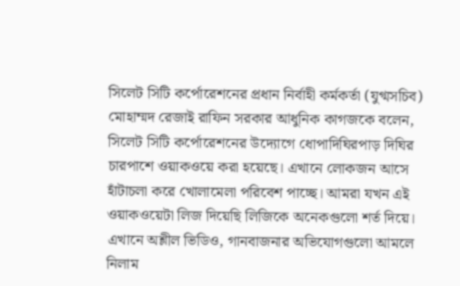সিলেট সিটি কর্পোরেশনের প্রধান নির্বাহী কর্মকর্তা (যুগ্মসচিব) মোহাম্মদ রেজাই রাফিন সরকার আধুনিক কাগজকে বলেন, সিলেট সিটি কর্পোরেশনের উদ্যোগে ধোপাদিঘিরপাড় দিঘির চারপাশে ওয়াকওয়ে করা হয়েছে। এখানে লোকজন আসে হাঁটাচলা করে খোলামেলা পরিবেশ পাচ্ছে। আমরা যখন এই ওয়াকওয়েটা লিজ দিয়েছি লিজিকে অনেকগুলো শর্ত দিয়ে। এখানে অশ্লীল ভিডিও, গানবাজনার অভিযোগগুলো আমলে নিলাম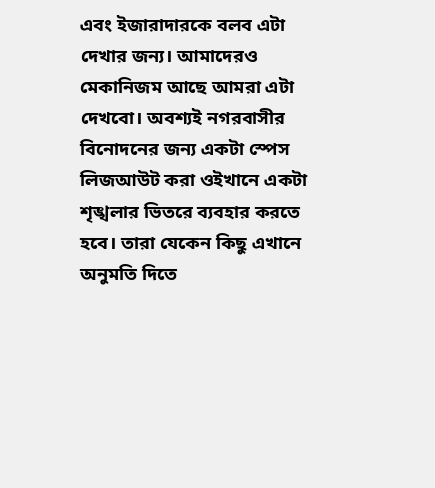এবং ইজারাদারকে বলব এটা দেখার জন্য। আমাদেরও মেকানিজম আছে আমরা এটা দেখবো। অবশ্যই নগরবাসীর বিনোদনের জন্য একটা স্পেস লিজআউট করা ওইখানে একটা শৃঙ্খলার ভিতরে ব্যবহার করতে হবে। তারা যেকেন কিছু এখানে অনুমতি দিতে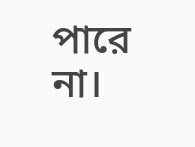পারে না।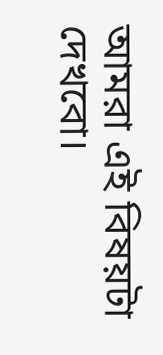আমরা এই বিষয়টা দেখবো।